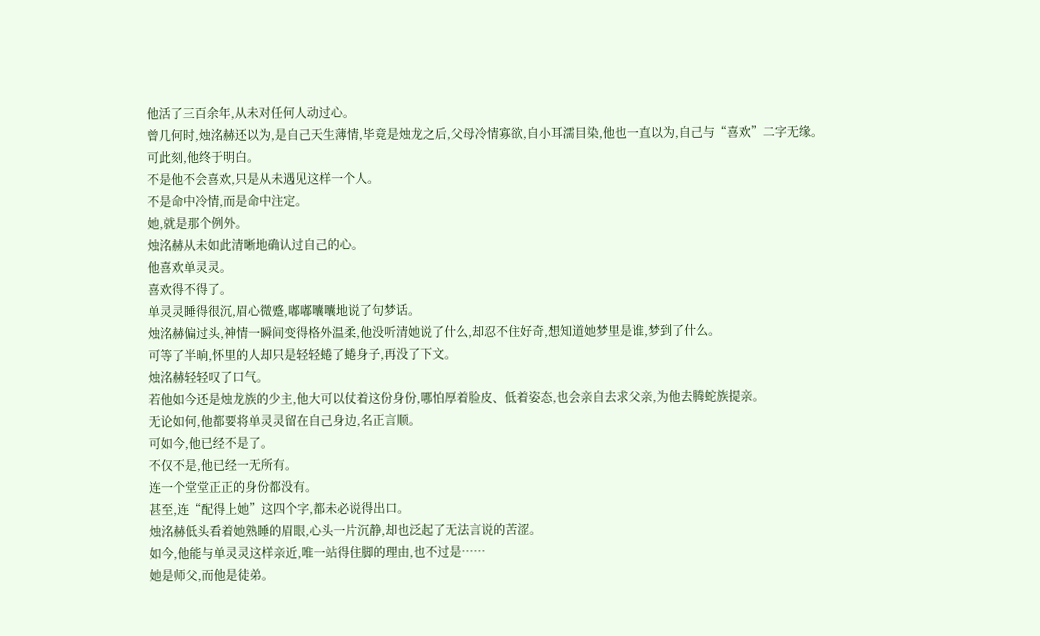他活了三百余年,从未对任何人动过心。
曾几何时,烛洺赫还以为,是自己天生薄情,毕竟是烛龙之后,父母冷情寡欲,自小耳濡目染,他也一直以为,自己与“喜欢”二字无缘。
可此刻,他终于明白。
不是他不会喜欢,只是从未遇见这样一个人。
不是命中冷情,而是命中注定。
她,就是那个例外。
烛洺赫从未如此清晰地确认过自己的心。
他喜欢单灵灵。
喜欢得不得了。
单灵灵睡得很沉,眉心微蹙,嘟嘟囔囔地说了句梦话。
烛洺赫偏过头,神情一瞬间变得格外温柔,他没听清她说了什么,却忍不住好奇,想知道她梦里是谁,梦到了什么。
可等了半晌,怀里的人却只是轻轻蜷了蜷身子,再没了下文。
烛洺赫轻轻叹了口气。
若他如今还是烛龙族的少主,他大可以仗着这份身份,哪怕厚着脸皮、低着姿态,也会亲自去求父亲,为他去腾蛇族提亲。
无论如何,他都要将单灵灵留在自己身边,名正言顺。
可如今,他已经不是了。
不仅不是,他已经一无所有。
连一个堂堂正正的身份都没有。
甚至,连“配得上她”这四个字,都未必说得出口。
烛洺赫低头看着她熟睡的眉眼,心头一片沉静,却也泛起了无法言说的苦涩。
如今,他能与单灵灵这样亲近,唯一站得住脚的理由,也不过是……
她是师父,而他是徒弟。